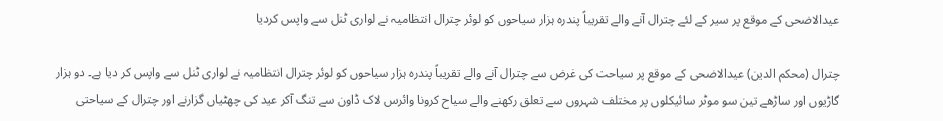عیدالاضحی کے موقع پر سیر کے لئے چترال آنے والے تقریباً پندرہ ہزار سیاحوں کو لوئر چترال انتظامیہ نے لواری ٹنل سے واپس کردیا

چترال (محکم الدین) عیدالاضحی کے موقع پر سیاحت کی غرض سے چترال آنے والے تقریباً پندرہ ہزار سیاحوں کو لوئر چترال انتظامیہ نے لواری ٹنل سے واپس کر دیا ہے۔ دو ہزار گاڑیوں اور ساڑھے تین سو موٹر سائیکلوں پر مختلف شہروں سے تعلق رکھنے والے سیاح کرونا وائرس لاک ڈاون سے تنگ آکر عید کی چھٹیاں گزارنے اور چترال کے سیاحتی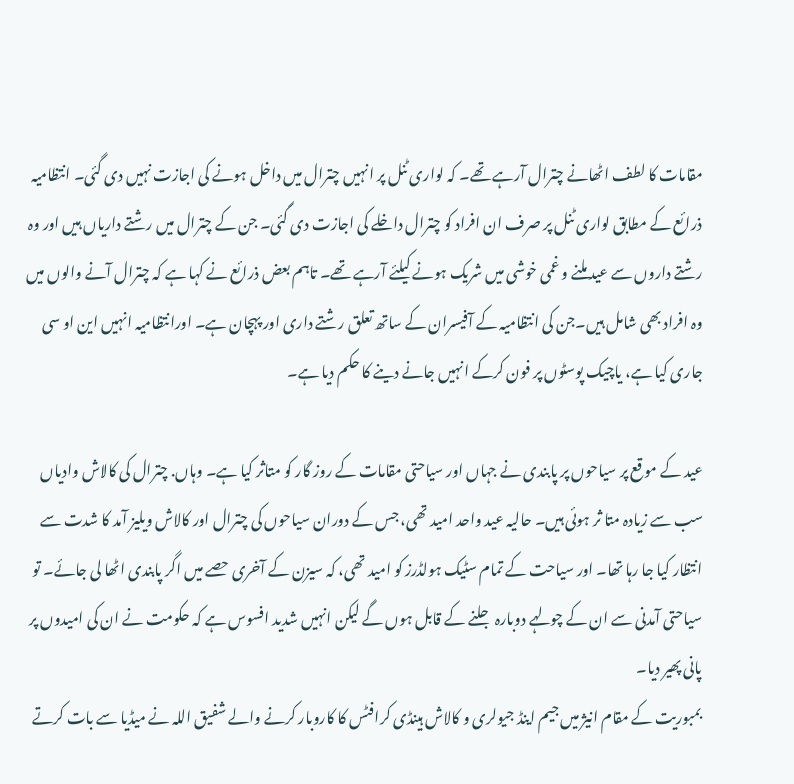مقامات کا لطف اٹھانے چترال آرہے تھے۔ کہ لواری ٹنل پر انہیں چترال میں داخل ہونے کی اجازت نہیں دی گئی۔ انتظامیہ ذرائع کے مطابق لواری ٹنل پر صرف ان افراد کو چترال داخلے کی اجازت دی گئی۔ جن کے چترال میں رشتے داریاں ہیں اور وہ رشتے داروں سے عید ملنے و غمی خوشی میں شریک ہونے کیلئے آرہے تھے۔ تاہم بعض ذرائع نے کہا ہے کہ چترال آنے والوں میں وہ افراد بھی شامل ہیں۔جن کی انتظامیہ کے آفیسران کے ساتھ تعلق رشتے داری اور پہچان ہے۔ اورانتظامیہ انہیں این او سی جاری کیا ہے، یاچیک پوسٹوں پر فون کرکے انہیں جانے دینے کا حکم دیا ہے۔

عید کے موقع پر سیاحوں پر پابندی نے جہاں اور سیاحتی مقامات کے روز گار کو متاثر کیا ہے۔ وہاں. چترال کی کالاش وادیاں سب سے زیادہ متا ثر ہوئی ہیں۔ حالیہ عید واحد امید تھی، جس کے دوران سیاحوں کی چترال اور کالاش ویلیز آمد کا شدت سے انتظار کیا جا رہا تھا۔ اور سیاحت کے تمام سٹیک ہولڈرز کو امید تھی، کہ سیزن کے آخری حصے میں اگر پابندی اٹھا لی جائے۔ تو سیاحتی آمدنی سے ان کے چولہے دوبارہ جلنے کے قابل ہوں گے لیکن انہیں شدید افسوس ہے کہ حکومت نے ان کی امیدوں پر پانی پھیر دیا۔
بمبوریت کے مقام انیژ میں جیم اینڈ جیولری و کالاش ہینڈی کرافٹس کا کاروبار کرنے والے شفیق اللہ نے میڈیا سے بات کرتے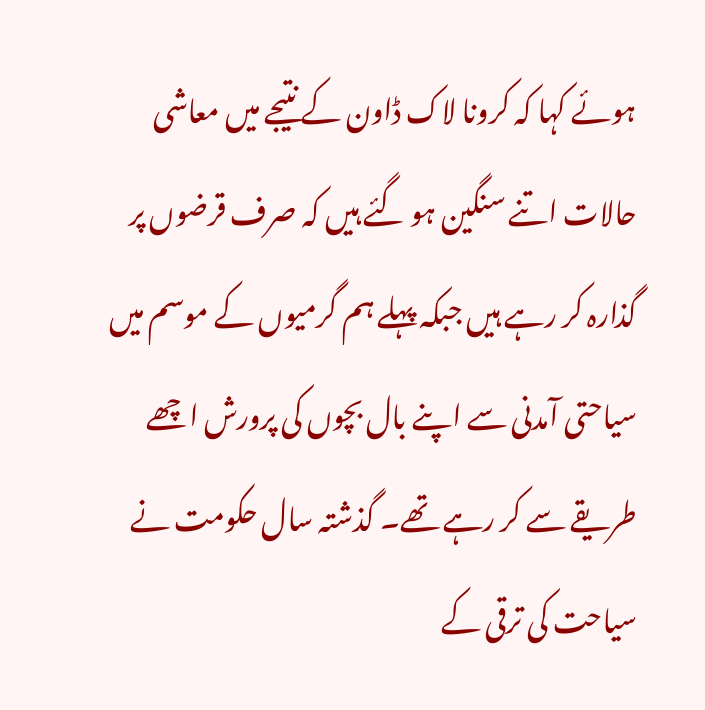ہوئے کہا کہ کرونا لاک ڈاون کے نتیجے میں معاشی حالات اتنے سنگین ہو گئے ہیں کہ صرف قرضوں پر گذارہ کر رہے ہیں جبکہ پہلے ہم گرمیوں کے موسم میں سیاحتی آمدنی سے اپنے بال بچوں کی پرورش اچھے طریقے سے کر رہے تھے۔ گذشتہ سال حکومت نے سیاحت کی ترقی کے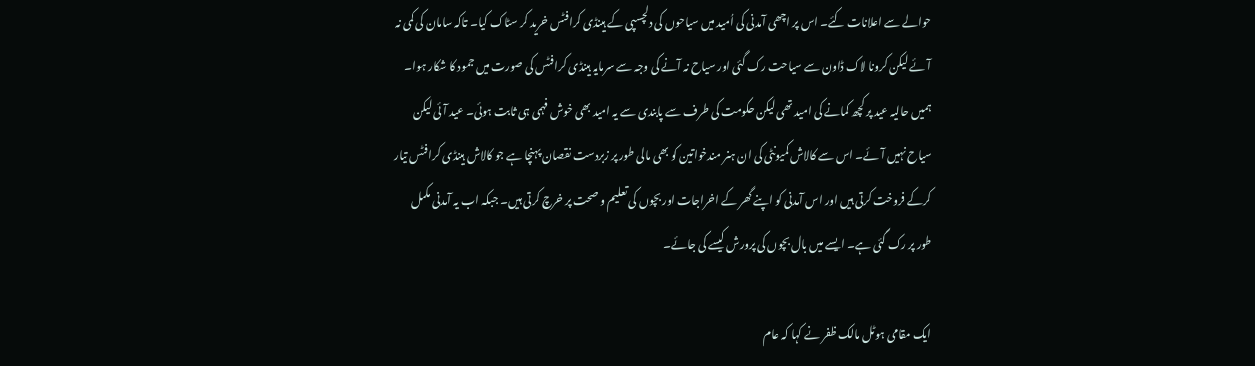حوالے سے اعلانات کئے۔ اس پر اچھی آمدنی کی اُمید میں سیاحوں کی دلچسپی کے ہینڈی کرافٹس خرید کر سٹاک کیا۔ تاکہ سامان کی کمی نہ آئے لیکن کرونا لاک ڈاون سے سیاحت رک گئی اور سیاح نہ آنے کی وجہ سے سرمایہ ہینڈی کرافٹس کی صورت میں جمود کا شکار ہوا۔ ہمیں حالیہ عید پر کچھ کمانے کی امید تھی لیکن حکومت کی طرف سے پابندی سے یہ امید بھی خوش فہمی ہی ثابت ہوئی۔ عید آئی لیکن سیاح نہیں آئے۔ اس سے کالاش کمیونٹی کی ان ہنر مندخواتین کو بھی مالی طور پر زبردست نقصان پہنچا ہے جو کالاش ہینڈی کرافٹس تیار کرکے فروخت کرتی ہیں اور اس آمدنی کو اپنے گھر کے اخراجات اور بچوں کی تعلیم و صحت پر خرچ کرتی ہیں۔ جبکہ اب یہ آمدنی مکمل طور پر رک گئی ہے۔ ایسے میں بال بچوں کی پرورش کیسے کی جائے۔

ایک مقامی ہوٹل مالک ظفر نے کہا کہ عام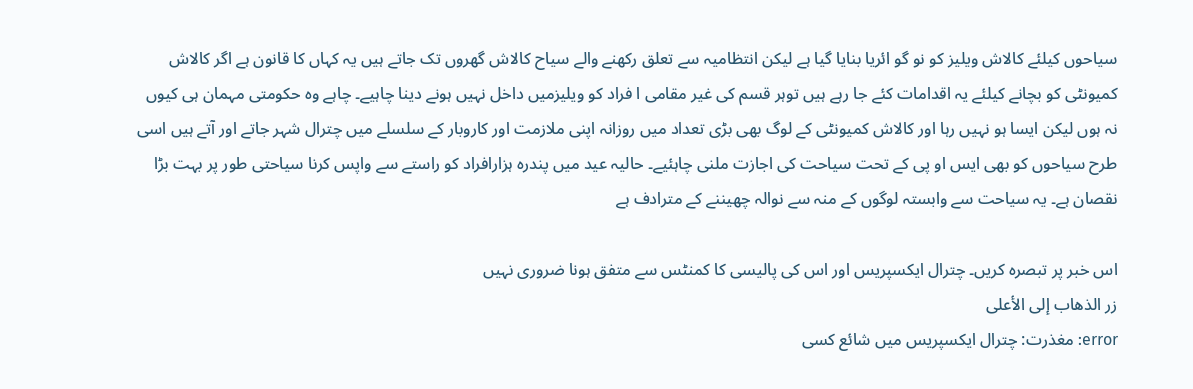سیاحوں کیلئے کالاش ویلیز کو نو گو ائریا بنایا گیا ہے لیکن انتظامیہ سے تعلق رکھنے والے سیاح کالاش گھروں تک جاتے ہیں یہ کہاں کا قانون ہے اگر کالاش کمیونٹی کو بچانے کیلئے یہ اقدامات کئے جا رہے ہیں توہر قسم کی غیر مقامی ا فراد کو ویلیزمیں داخل نہیں ہونے دینا چاہیے۔ چاہے وہ حکومتی مہمان ہی کیوں نہ ہوں لیکن ایسا ہو نہیں رہا اور کالاش کمیونٹی کے لوگ بھی بڑی تعداد میں روزانہ اپنی ملازمت اور کاروبار کے سلسلے میں چترال شہر جاتے اور آتے ہیں اسی طرح سیاحوں کو بھی ایس او پی کے تحت سیاحت کی اجازت ملنی چاہئیے۔ حالیہ عید میں پندرہ ہزارافراد کو راستے سے واپس کرنا سیاحتی طور پر بہت بڑا نقصان ہے۔ یہ سیاحت سے وابستہ لوگوں کے منہ سے نوالہ چھیننے کے مترادف ہے

اس خبر پر تبصرہ کریں۔ چترال ایکسپریس اور اس کی پالیسی کا کمنٹس سے متفق ہونا ضروری نہیں
زر الذهاب إلى الأعلى
error: مغذرت: چترال ایکسپریس میں شائع کسی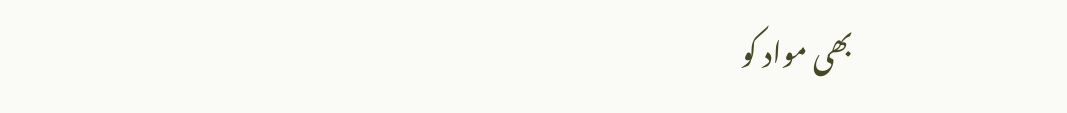بھی مواد کو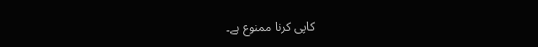کاپی کرنا ممنوع ہے۔